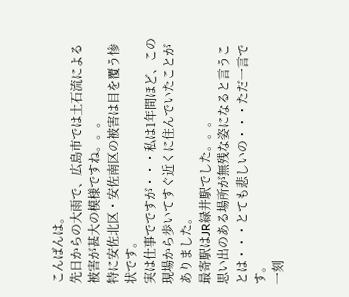こんばんは。
先日からの大雨で、広島市では土石流による被害が甚大の模様ですね。。。
特に安佐北区・安佐南区の被害は目を覆う惨状です。
実は仕事でですが・・・私は1年間ほど、この現場から歩いてすぐ近くに住んでいたことがありました。
最寄駅はJR緑井駅でした。。。
思い出のある場所が無残な姿になると言うことは・・・とても悲しいの・・・ただ一言です。
一刻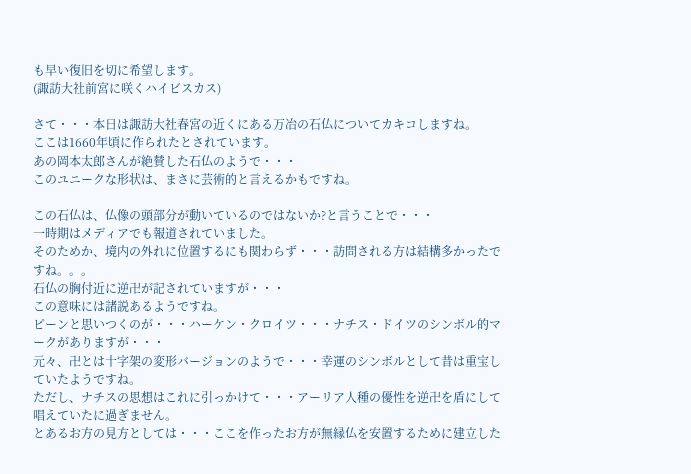も早い復旧を切に希望します。
(諏訪大社前宮に咲くハイビスカス)

さて・・・本日は諏訪大社春宮の近くにある万冶の石仏についてカキコしますね。
ここは1660年頃に作られたとされています。
あの岡本太郎さんが絶賛した石仏のようで・・・
このユニークな形状は、まさに芸術的と言えるかもですね。

この石仏は、仏像の頭部分が動いているのではないか?と言うことで・・・
一時期はメディアでも報道されていました。
そのためか、境内の外れに位置するにも関わらず・・・訪問される方は結構多かったですね。。。
石仏の胸付近に逆卍が記されていますが・・・
この意味には諸説あるようですね。
ピーンと思いつくのが・・・ハーケン・クロイツ・・・ナチス・ドイツのシンボル的マークがありますが・・・
元々、卍とは十字架の変形バージョンのようで・・・幸運のシンボルとして昔は重宝していたようですね。
ただし、ナチスの思想はこれに引っかけて・・・アーリア人種の優性を逆卍を盾にして唱えていたに過ぎません。
とあるお方の見方としては・・・ここを作ったお方が無縁仏を安置するために建立した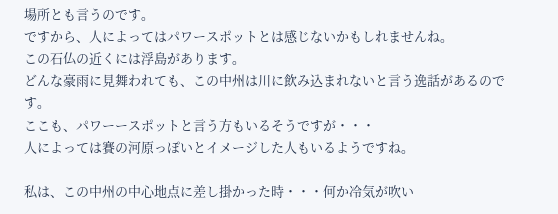場所とも言うのです。
ですから、人によってはパワースポットとは感じないかもしれませんね。
この石仏の近くには浮島があります。
どんな豪雨に見舞われても、この中州は川に飲み込まれないと言う逸話があるのです。
ここも、パワーースポットと言う方もいるそうですが・・・
人によっては賽の河原っぽいとイメージした人もいるようですね。

私は、この中州の中心地点に差し掛かった時・・・何か冷気が吹い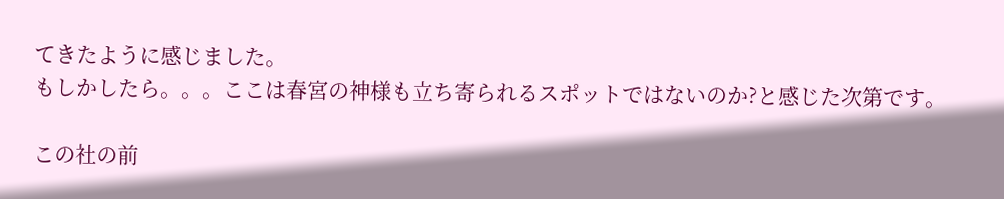てきたように感じました。
もしかしたら。。。ここは春宮の神様も立ち寄られるスポットではないのか?と感じた次第です。

この社の前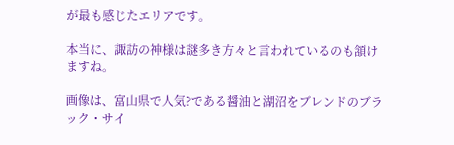が最も感じたエリアです。

本当に、諏訪の神様は謎多き方々と言われているのも頷けますね。

画像は、富山県で人気?である醤油と湖沼をブレンドのブラック・サイ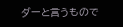ダーと言うもので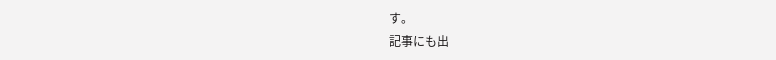す。
記事にも出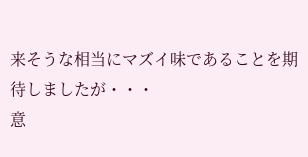来そうな相当にマズイ味であることを期待しましたが・・・
意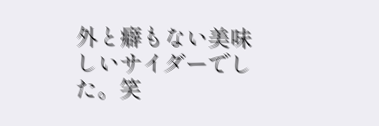外と癖もない美味しいサイダーでした。笑